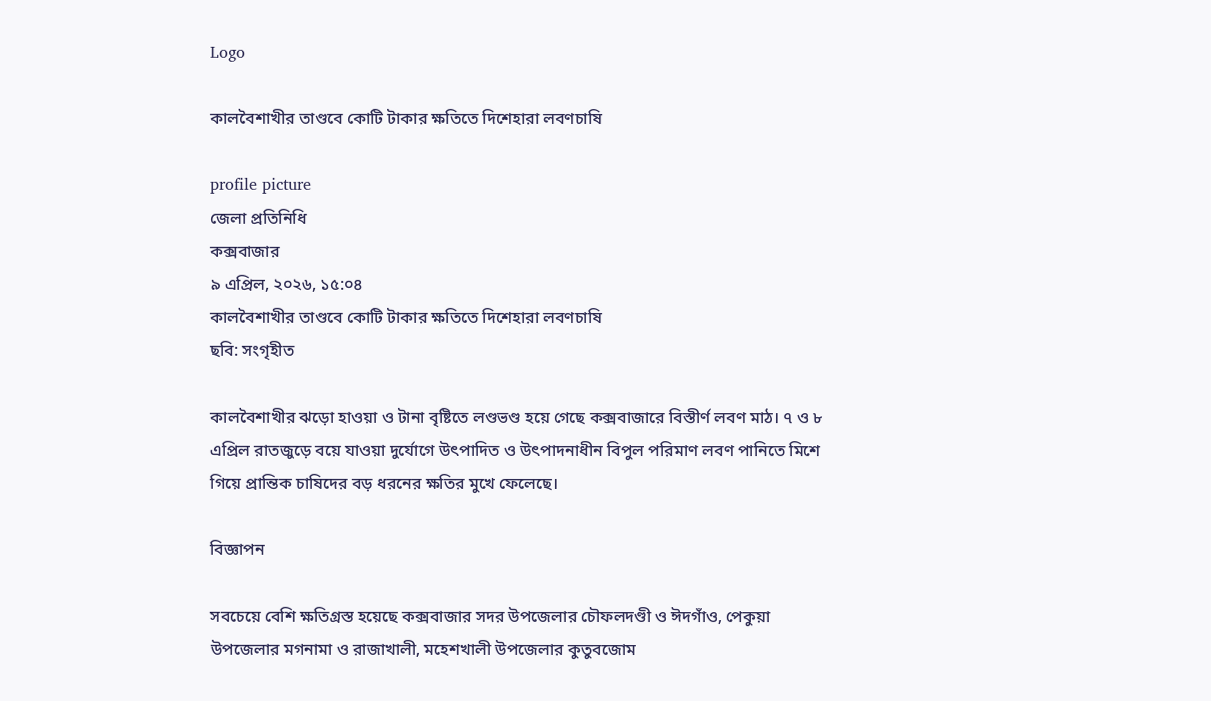Logo

কালবৈশাখীর তাণ্ডবে কোটি টাকার ক্ষতিতে দিশেহারা লবণচাষি

profile picture
জেলা প্রতিনিধি
কক্সবাজার
৯ এপ্রিল, ২০২৬, ১৫:০৪
কালবৈশাখীর তাণ্ডবে কোটি টাকার ক্ষতিতে দিশেহারা লবণচাষি
ছবি: সংগৃহীত

কালবৈশাখীর ঝড়ো হাওয়া ও টানা বৃষ্টিতে লণ্ডভণ্ড হয়ে গেছে কক্সবাজারে বিস্তীর্ণ লবণ মাঠ। ৭ ও ৮ এপ্রিল রাতজুড়ে বয়ে যাওয়া দুর্যোগে উৎপাদিত ও উৎপাদনাধীন বিপুল পরিমাণ লবণ পানিতে মিশে গিয়ে প্রান্তিক চাষিদের বড় ধরনের ক্ষতির মুখে ফেলেছে।

বিজ্ঞাপন

সবচেয়ে বেশি ক্ষতিগ্রস্ত হয়েছে কক্সবাজার সদর উপজেলার চৌফলদণ্ডী ও ঈদগাঁও, পেকুয়া উপজেলার মগনামা ও রাজাখালী, মহেশখালী উপজেলার কুতুবজোম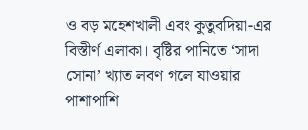ও বড় মহেশখালী এবং কুতুবদিয়া-এর বিস্তীর্ণ এলাকা। বৃষ্টির পানিতে ‘সাদা সোনা’ খ্যাত লবণ গলে যাওয়ার পাশাপাশি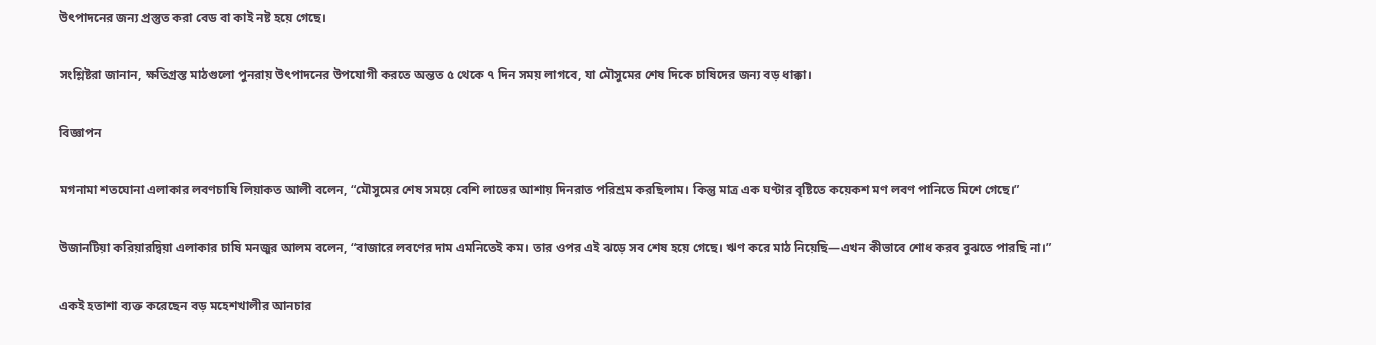উৎপাদনের জন্য প্রস্তুত করা বেড বা কাই নষ্ট হয়ে গেছে।

সংশ্লিষ্টরা জানান, ক্ষতিগ্রস্ত মাঠগুলো পুনরায় উৎপাদনের উপযোগী করতে অন্তত ৫ থেকে ৭ দিন সময় লাগবে, যা মৌসুমের শেষ দিকে চাষিদের জন্য বড় ধাক্কা।

বিজ্ঞাপন

মগনামা শতঘোনা এলাকার লবণচাষি লিয়াকত আলী বলেন, “মৌসুমের শেষ সময়ে বেশি লাভের আশায় দিনরাত পরিশ্রম করছিলাম। কিন্তু মাত্র এক ঘণ্টার বৃষ্টিতে কয়েকশ মণ লবণ পানিতে মিশে গেছে।”

উজানটিয়া করিয়ারদ্বিয়া এলাকার চাষি মনজুর আলম বলেন, “বাজারে লবণের দাম এমনিতেই কম। তার ওপর এই ঝড়ে সব শেষ হয়ে গেছে। ঋণ করে মাঠ নিয়েছি—এখন কীভাবে শোধ করব বুঝতে পারছি না।”

একই হতাশা ব্যক্ত করেছেন বড় মহেশখালীর আনচার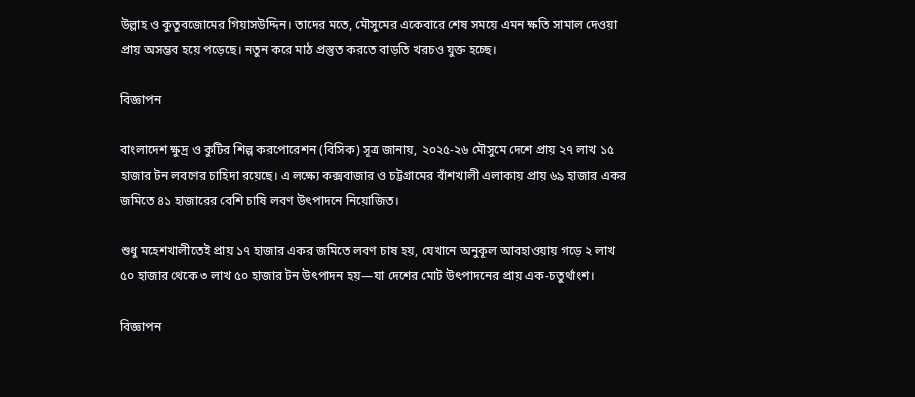উল্লাহ ও কুতুবজোমের গিয়াসউদ্দিন। তাদের মতে, মৌসুমের একেবারে শেষ সময়ে এমন ক্ষতি সামাল দেওয়া প্রায় অসম্ভব হয়ে পড়েছে। নতুন করে মাঠ প্রস্তুত করতে বাড়তি খরচও যুক্ত হচ্ছে।

বিজ্ঞাপন

বাংলাদেশ ক্ষুদ্র ও কুটির শিল্প করপোরেশন (বিসিক) সূত্র জানায়, ২০২৫-২৬ মৌসুমে দেশে প্রায় ২৭ লাখ ১৫ হাজার টন লবণের চাহিদা রয়েছে। এ লক্ষ্যে কক্সবাজার ও চট্টগ্রামের বাঁশখালী এলাকায় প্রায় ৬৯ হাজার একর জমিতে ৪১ হাজারের বেশি চাষি লবণ উৎপাদনে নিয়োজিত।

শুধু মহেশখালীতেই প্রায় ১৭ হাজার একর জমিতে লবণ চাষ হয়, যেখানে অনুকূল আবহাওয়ায় গড়ে ২ লাখ ৫০ হাজার থেকে ৩ লাখ ৫০ হাজার টন উৎপাদন হয়—যা দেশের মোট উৎপাদনের প্রায় এক-চতুর্থাংশ।

বিজ্ঞাপন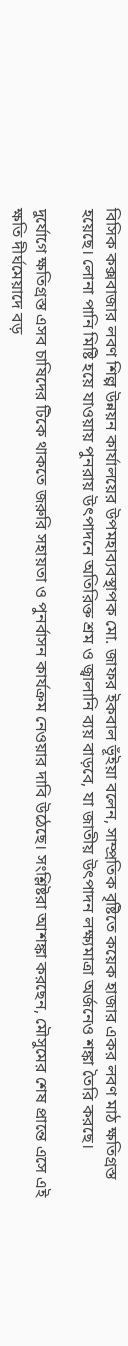বিসিক কক্সবাজার লবণ শিল্প উন্নয়ন কার্যালয়ের উপমহাব্যবস্থাপক মো. জাফর ইকবাল ভূঁইয়া বলেন, সাম্প্রতিক বৃষ্টিতে কয়েক হাজার একর লবণ মাঠ ক্ষতিগ্রস্ত হয়েছে। লোনা পানি মিষ্টি হয়ে যাওয়ায় পুনরায় উৎপাদনে অতিরিক্ত শ্রম ও জ্বালানি ব্যয় বাড়বে, যা জাতীয় উৎপাদন লক্ষ্যমাত্রা অর্জনেও শঙ্কা তৈরি করছে।

দুর্যোগে ক্ষতিগ্রস্ত এসব চাষিদের টিকে থাকতে জরুরি সহায়তা ও পুনর্বাসন কার্যক্রম নেওয়ার দাবি উঠেছে। সংশ্লিষ্টরা আশঙ্কা করছেন, মৌসুমের শেষ প্রান্তে এসে এই ক্ষতি দীর্ঘমেয়াদে বড়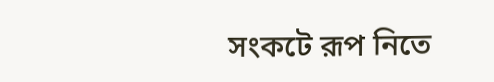সংকটে রূপ নিতে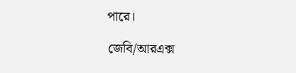পারে।

জেবি/আরএক্স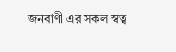জনবাণী এর সকল স্বত্ব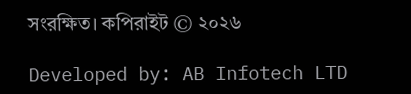সংরক্ষিত। কপিরাইট © ২০২৬

Developed by: AB Infotech LTD